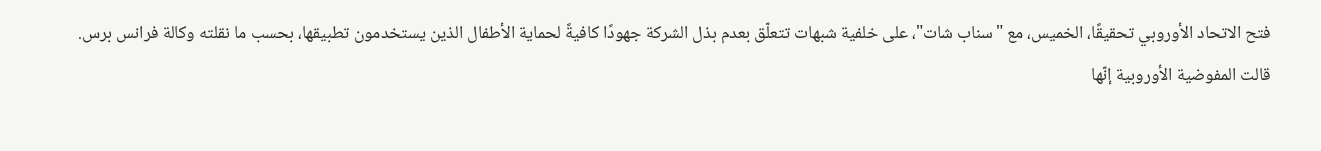فتح الاتحاد الأوروبي تحقيقًا، الخميس، مع "سناب شات"، على خلفية شبهات تتعلّق بعدم بذل الشركة جهودًا كافيةً لحماية الأطفال الذين يستخدمون تطبيقها، بحسب ما نقلته وكالة فرانس برس.
قالت المفوضية الأوروبية إنّها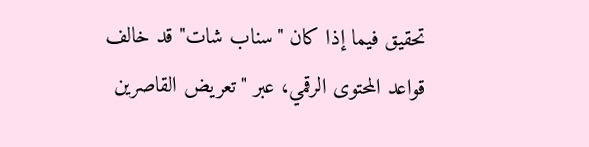تحقيق فيما إذا كان "سناب شات" قد خالف قواعد المحتوى الرقمي، عبر "تعريض القاصرين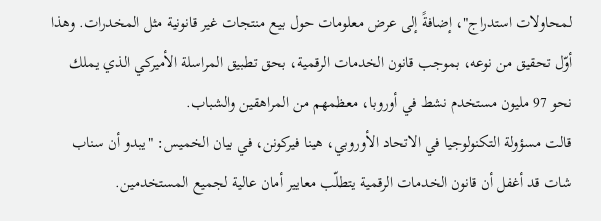لمحاولات استدراج"، إضافةً إلى عرض معلومات حول بيع منتجات غير قانونية مثل المخدرات. وهذا أوّل تحقيق من نوعه، بموجب قانون الخدمات الرقمية، بحق تطبيق المراسلة الأميركي الذي يملك نحو 97 مليون مستخدم نشط في أوروبا، معظمهم من المراهقين والشباب.
قالت مسؤولة التكنولوجيا في الاتحاد الأوروبي، هينا فيركونن، في بيان الخميس: "يبدو أن سناب شات قد أغفل أن قانون الخدمات الرقمية يتطلّب معايير أمان عالية لجميع المستخدمين.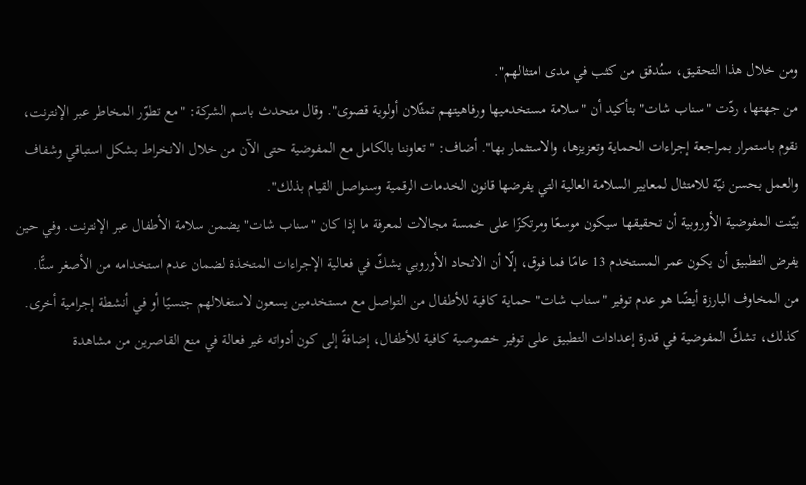ومن خلال هذا التحقيق، سنُدقق من كثب في مدى امتثالهم".
من جهتها، ردّت "سناب شات" بتأكيد أن "سلامة مستخدميها ورفاهيتهم تمثّلان أولوية قصوى". وقال متحدث باسم الشركة: "مع تطوّر المخاطر عبر الإنترنت، نقوم باستمرار بمراجعة إجراءات الحماية وتعزيزها، والاستثمار بها". أضاف: "تعاوننا بالكامل مع المفوضية حتى الآن من خلال الانخراط بشكل استباقي وشفاف والعمل بحسن نيّة للامتثال لمعايير السلامة العالية التي يفرضها قانون الخدمات الرقمية وسنواصل القيام بذلك".
بيّنت المفوضية الأوروبية أن تحقيقها سيكون موسعًا ومرتكزًا على خمسة مجالات لمعرفة ما إذا كان "سناب شات" يضمن سلامة الأطفال عبر الإنترنت. وفي حين يفرض التطبيق أن يكون عمر المستخدم 13 عامًا فما فوق، إلّا أن الاتحاد الأوروبي يشكّ في فعالية الإجراءات المتخذة لضمان عدم استخدامه من الأصغر سنًّا.
من المخاوف البارزة أيضًا هو عدم توفير "سناب شات" حماية كافية للأطفال من التواصل مع مستخدمين يسعون لاستغلالهم جنسيًا أو في أنشطة إجرامية أخرى. كذلك، تشكّ المفوضية في قدرة إعدادات التطبيق على توفير خصوصية كافية للأطفال، إضافةً إلى كون أدواته غير فعالة في منع القاصرين من مشاهدة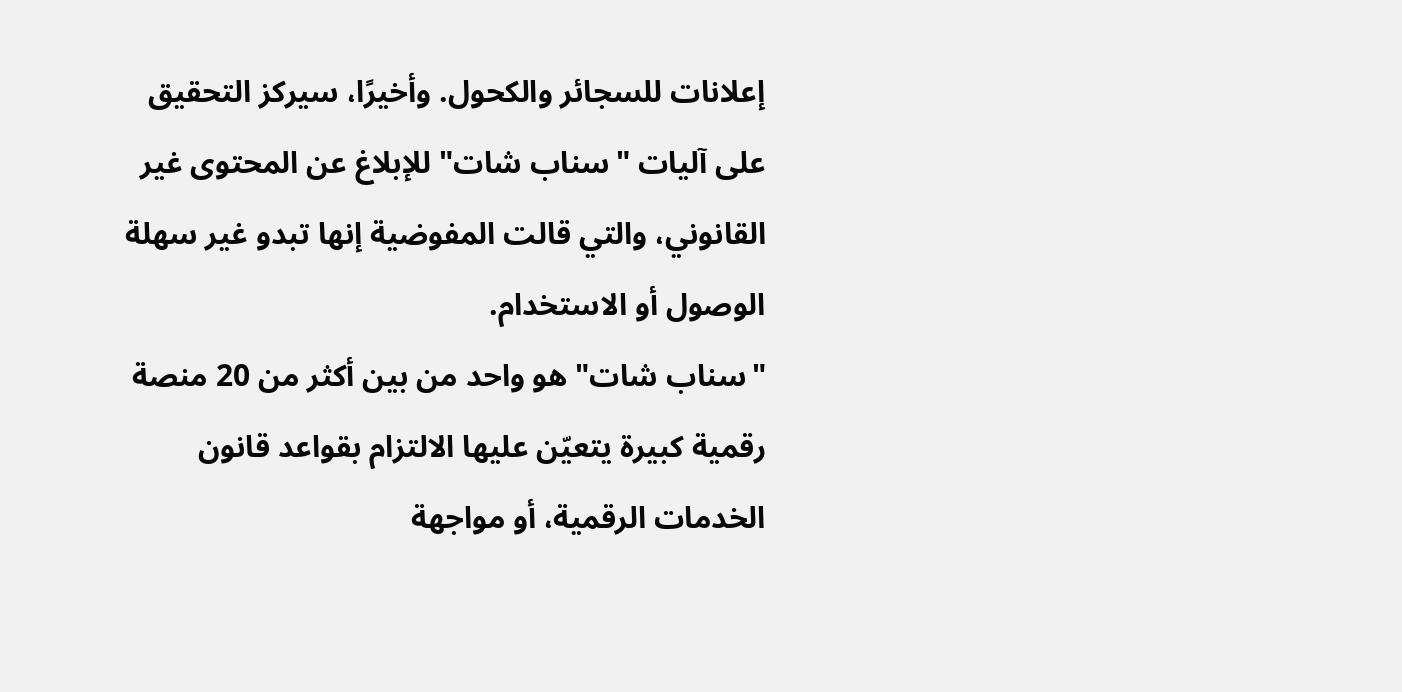إعلانات للسجائر والكحول. وأخيرًا، سيركز التحقيق على آليات "سناب شات" للإبلاغ عن المحتوى غير القانوني، والتي قالت المفوضية إنها تبدو غير سهلة الوصول أو الاستخدام.
"سناب شات" هو واحد من بين أكثر من 20 منصة رقمية كبيرة يتعيّن عليها الالتزام بقواعد قانون الخدمات الرقمية، أو مواجهة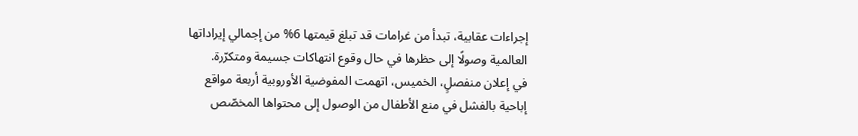إجراءات عقابية، تبدأ من غرامات قد تبلغ قيمتها 6% من إجمالي إيراداتها العالمية وصولًا إلى حظرها في حال وقوع انتهاكات جسيمة ومتكرّرة.
في إعلان منفصلٍ، الخميس، اتهمت المفوضية الأوروبية أربعة مواقع إباحية بالفشل في منع الأطفال من الوصول إلى محتواها المخصّص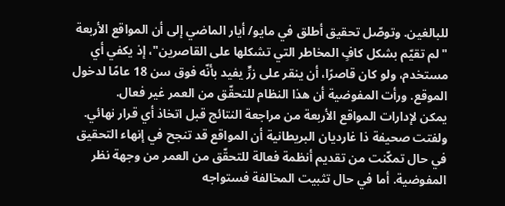للبالغين. وتوصّل تحقيق أطلق في مايو/ أيار الماضي إلى أن المواقع الأربعة "لم تقيّم بشكل كافٍ المخاطر التي تشكلها على القاصرين"، إذ يكفي أي مستخدم، ولو كان قاصرًا، أن ينقر على زرٍّ يفيد بأنّه فوق سن 18 عامًا لدخول الموقع. ورأت المفوضية أن هذا النظام للتحقّق من العمر غير فعال.
يمكن لإدارات المواقع الأربعة من مراجعة النتائج قبل اتخاذ أي قرار نهائي. ولفتت صحيفة ذا غارديان البريطانية أن المواقع قد تنجح في إنهاء التحقيق في حال تمكّنت من تقديم أنظمة فعالة للتحقّق من العمر من وجهة نظر المفوضية. أما في حال تثبيت المخالفة فستواجه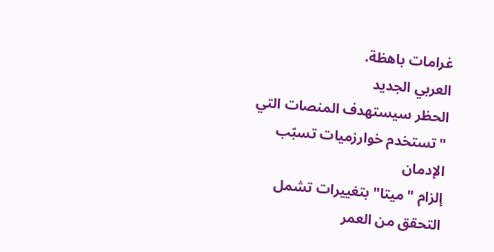غرامات باهظة.
العربي الجديد
الحظر سيستهدف المنصات التي "تستخدم خوارزميات تسبّب الإدمان
إلزام "ميتا" بتغييرات تشمل التحقق من العمر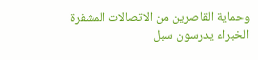وحماية القاصرين من الاتصالات المشفرة
الخبراء يدرسون سبل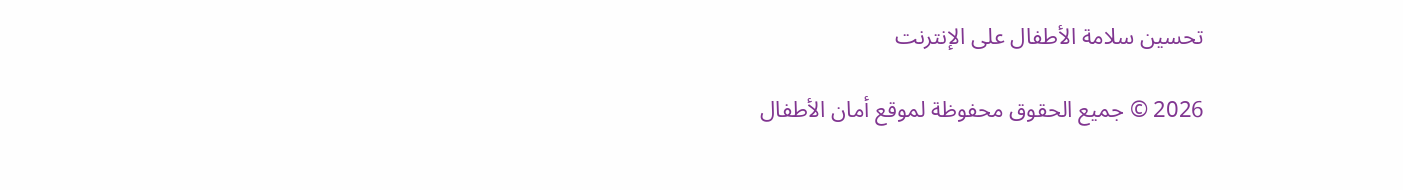تحسين سلامة الأطفال على الإنترنت

2026 © جميع الحقوق محفوظة لموقع أمان الأطفال